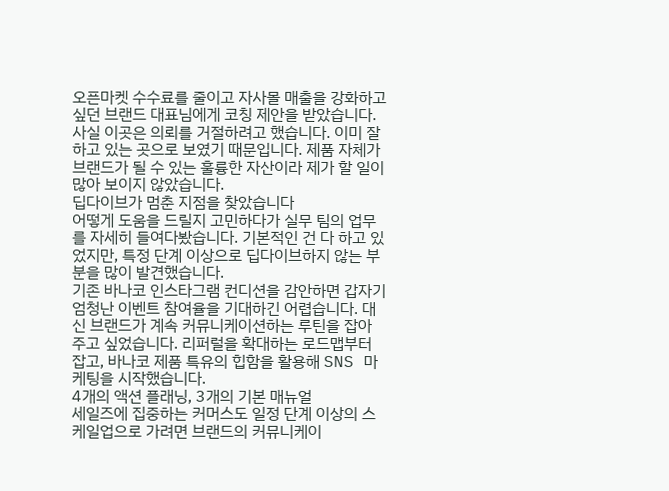오픈마켓 수수료를 줄이고 자사몰 매출을 강화하고 싶던 브랜드 대표님에게 코칭 제안을 받았습니다.
사실 이곳은 의뢰를 거절하려고 했습니다. 이미 잘하고 있는 곳으로 보였기 때문입니다. 제품 자체가 브랜드가 될 수 있는 훌륭한 자산이라 제가 할 일이 많아 보이지 않았습니다.
딥다이브가 멈춘 지점을 찾았습니다
어떻게 도움을 드릴지 고민하다가 실무 팀의 업무를 자세히 들여다봤습니다. 기본적인 건 다 하고 있었지만, 특정 단계 이상으로 딥다이브하지 않는 부분을 많이 발견했습니다.
기존 바나코 인스타그램 컨디션을 감안하면 갑자기 엄청난 이벤트 참여율을 기대하긴 어렵습니다. 대신 브랜드가 계속 커뮤니케이션하는 루틴을 잡아 주고 싶었습니다. 리퍼럴을 확대하는 로드맵부터 잡고, 바나코 제품 특유의 힙함을 활용해 SNS 마케팅을 시작했습니다.
4개의 액션 플래닝, 3개의 기본 매뉴얼
세일즈에 집중하는 커머스도 일정 단계 이상의 스케일업으로 가려면 브랜드의 커뮤니케이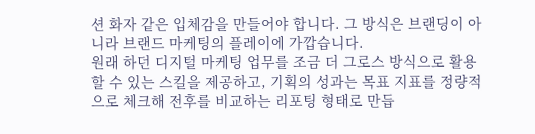션 화자 같은 입체감을 만들어야 합니다. 그 방식은 브랜딩이 아니라 브랜드 마케팅의 플레이에 가깝습니다.
원래 하던 디지털 마케팅 업무를 조금 더 그로스 방식으로 활용할 수 있는 스킬을 제공하고, 기획의 성과는 목표 지표를 정량적으로 체크해 전후를 비교하는 리포팅 형태로 만듭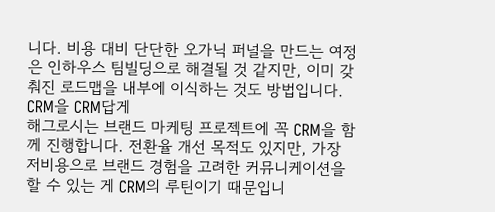니다. 비용 대비 단단한 오가닉 퍼널을 만드는 여정은 인하우스 팀빌딩으로 해결될 것 같지만, 이미 갖춰진 로드맵을 내부에 이식하는 것도 방법입니다.
CRM을 CRM답게
해그로시는 브랜드 마케팅 프로젝트에 꼭 CRM을 함께 진행합니다. 전환율 개선 목적도 있지만, 가장 저비용으로 브랜드 경험을 고려한 커뮤니케이션을 할 수 있는 게 CRM의 루틴이기 때문입니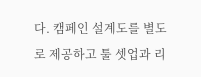다. 캠페인 설계도를 별도로 제공하고 툴 셋업과 리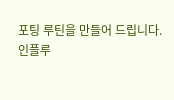포팅 루틴을 만들어 드립니다.
인플루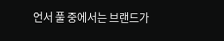언서 풀 중에서는 브랜드가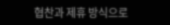협찬과 제휴 방식으로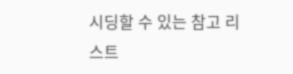시딩할 수 있는 참고 리스트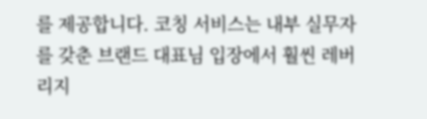를 제공합니다. 코칭 서비스는 내부 실무자를 갖춘 브랜드 대표님 입장에서 훨씬 레버리지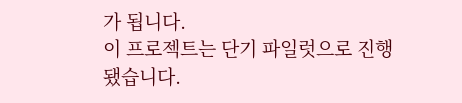가 됩니다.
이 프로젝트는 단기 파일럿으로 진행됐습니다.